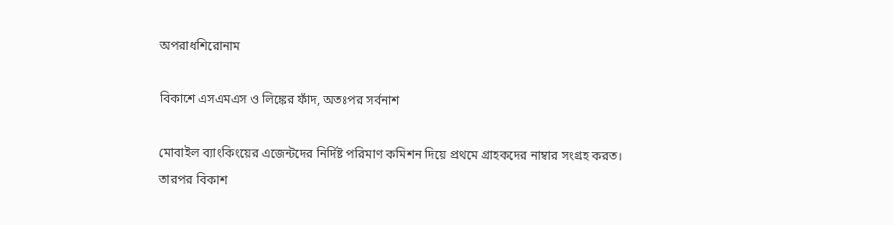অপরাধশিরোনাম

বিকাশে এসএমএস ও লিঙ্কের ফাঁদ, অতঃপর সর্বনাশ

মোবাইল ব্যাংকিংয়ের এজেন্টদের নির্দিষ্ট পরিমাণ কমিশন দিয়ে প্রথমে গ্রাহকদের নাম্বার সংগ্রহ করত। তারপর বিকাশ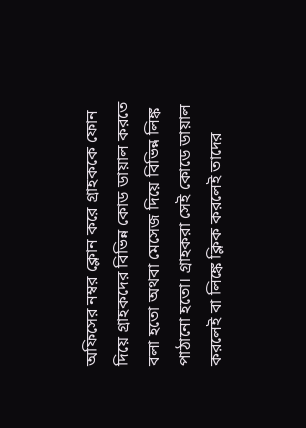অফিসের নম্বর ক্লোন করে গ্রাহককে ফোন দিয়ে গ্রাহকদের বিভিন্ন কোড ডায়াল করতে বলা হতো অথবা মেসেজ দিয়ে বিভিন্ন লিঙ্ক পাঠানো হতো। গ্রাহকরা সেই কোডে ডায়াল করলেই বা লিঙ্কে ক্লিক করলেই তাদের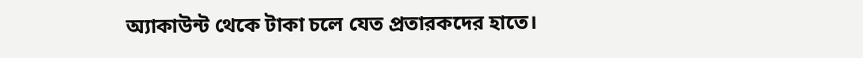অ্যাকাউন্ট থেকে টাকা চলে যেত প্রতারকদের হাতে।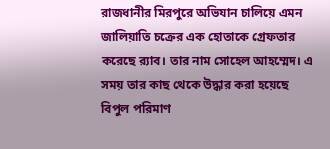রাজধানীর মিরপুরে অভিযান চালিয়ে এমন জালিয়াতি চক্রের এক হোতাকে গ্রেফতার করেছে র‌্যাব। তার নাম সোহেল আহম্মেদ। এ সময় তার কাছ থেকে উদ্ধার করা হয়েছে বিপুল পরিমাণ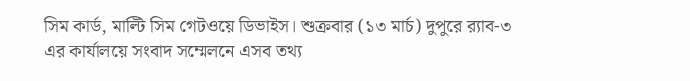সিম কার্ড, মাল্টি সিম গেটওয়ে ডিভাইস। শুক্রবার (১৩ মার্চ) দুপুরে র‌্যাব-৩ এর কার্যালয়ে সংবাদ সম্মেলনে এসব তথ্য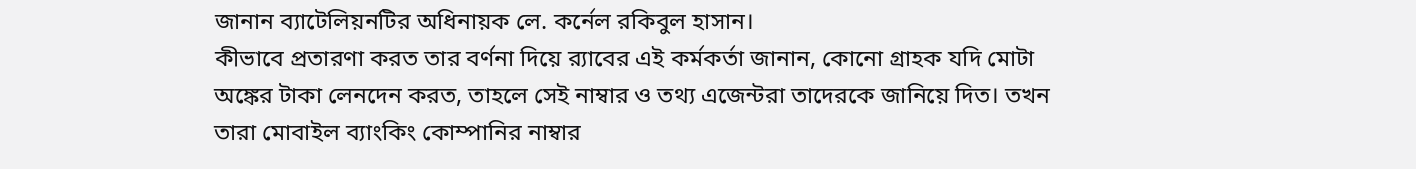জানান ব্যাটেলিয়নটির অধিনায়ক লে. কর্নেল রকিবুল হাসান।
কীভাবে প্রতারণা করত তার বর্ণনা দিয়ে র‌্যাবের এই কর্মকর্তা জানান, কোনো গ্রাহক যদি মোটা অঙ্কের টাকা লেনদেন করত, তাহলে সেই নাম্বার ও তথ্য এজেন্টরা তাদেরকে জানিয়ে দিত। তখন তারা মোবাইল ব্যাংকিং কোম্পানির নাম্বার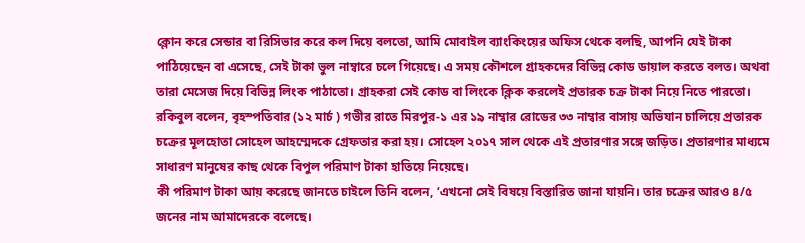ক্লোন করে সেন্ডার বা রিসিভার করে কল দিয়ে বলতো, আমি মোবাইল ব্যাংকিংয়ের অফিস থেকে বলছি, আপনি যেই টাকা পাঠিয়েছেন বা এসেছে, সেই টাকা ভুল নাম্বারে চলে গিয়েছে। এ সময় কৌশলে গ্রাহকদের বিভিন্ন কোড ডায়াল করতে বলত। অথবা তারা মেসেজ দিয়ে বিভিন্ন লিংক পাঠাতো। গ্রাহকরা সেই কোড বা লিংকে ক্লিক করলেই প্রতারক চক্র টাকা নিয়ে নিতে পারতো।
রকিবুল বলেন, বৃহস্পতিবার (১২ মার্চ ) গভীর রাতে মিরপুর-১ এর ১৯ নাম্বার রোডের ৩৩ নাম্বার বাসায় অভিযান চালিয়ে প্রতারক চক্রের মূলহোতা সোহেল আহম্মেদকে গ্রেফতার করা হয়। সোহেল ২০১৭ সাল থেকে এই প্রতারণার সঙ্গে জড়িত। প্রতারণার মাধ্যমে সাধারণ মানুষের কাছ থেকে বিপুল পরিমাণ টাকা হাতিয়ে নিয়েছে।
কী পরিমাণ টাকা আয় করেছে জানতে চাইলে তিনি বলেন, ‘এখনো সেই বিষয়ে বিস্তারিত জানা যায়নি। তার চক্রের আরও ৪/৫ জনের নাম আমাদেরকে বলেছে।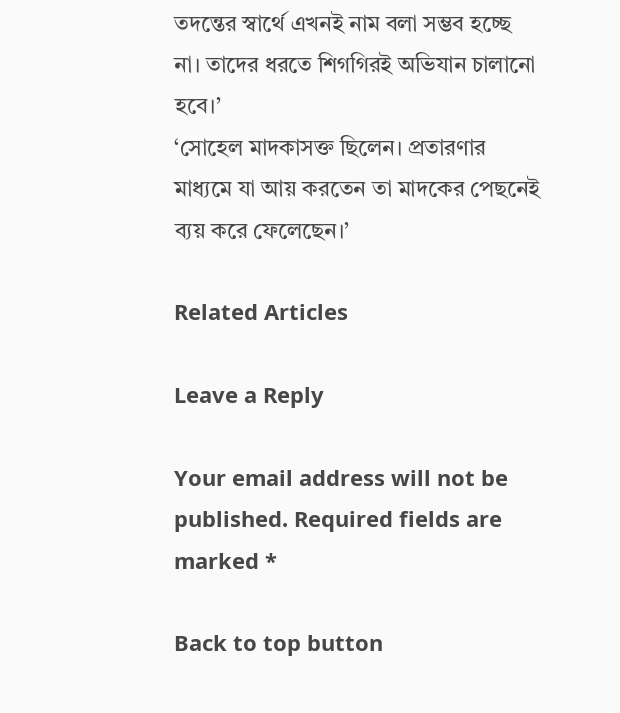তদন্তের স্বার্থে এখনই নাম বলা সম্ভব হচ্ছে না। তাদের ধরতে শিগগিরই অভিযান চালানো হবে।’
‘সোহেল মাদকাসক্ত ছিলেন। প্রতারণার মাধ্যমে যা আয় করতেন তা মাদকের পেছনেই ব্যয় করে ফেলেছেন।’

Related Articles

Leave a Reply

Your email address will not be published. Required fields are marked *

Back to top button